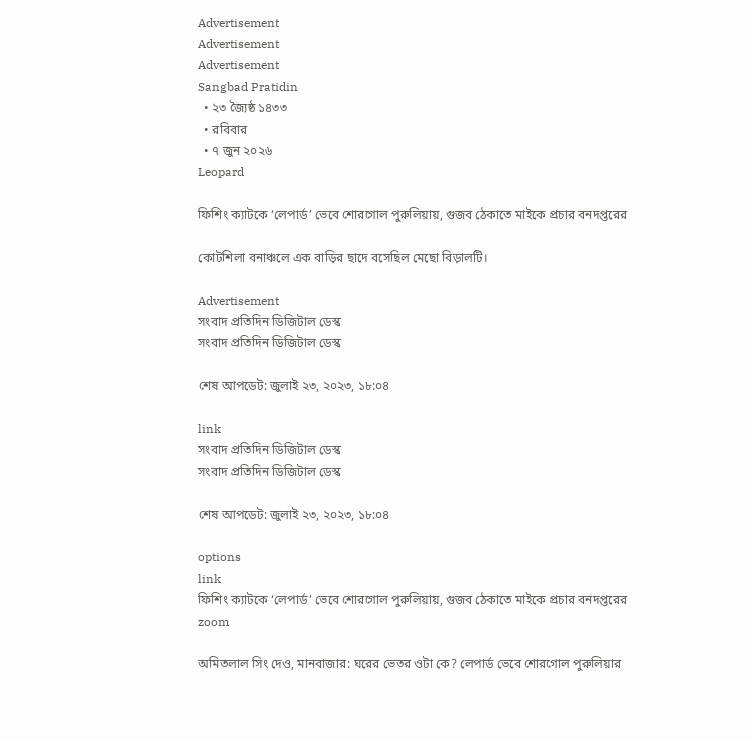Advertisement
Advertisement
Advertisement
Sangbad Pratidin
  • ২৩ জ্যৈষ্ঠ ১৪৩৩
  • রবিবার
  • ৭ জুন ২০২৬
Leopard

ফিশিং ক্যাটকে ‘লেপার্ড’ ভেবে শোরগোল পুরুলিয়ায়, গুজব ঠেকাতে মাইকে প্রচার বনদপ্তরের

কোটশিলা বনাঞ্চলে এক বাড়ির ছাদে বসেছিল মেছো বিড়ালটি।

Advertisement
সংবাদ প্রতিদিন ডিজিটাল ডেস্ক
সংবাদ প্রতিদিন ডিজিটাল ডেস্ক

শেষ আপডেট: জুলাই ২৩, ২০২৩, ১৮:০৪

link
সংবাদ প্রতিদিন ডিজিটাল ডেস্ক
সংবাদ প্রতিদিন ডিজিটাল ডেস্ক

শেষ আপডেট: জুলাই ২৩, ২০২৩, ১৮:০৪

options
link
ফিশিং ক্যাটকে ‘লেপার্ড’ ভেবে শোরগোল পুরুলিয়ায়, গুজব ঠেকাতে মাইকে প্রচার বনদপ্তরের zoom

অমিতলাল সিং দেও, মানবাজার: ঘরের ভেতর ওটা কে? লেপার্ড ভেবে শোরগোল পুরুলিয়ার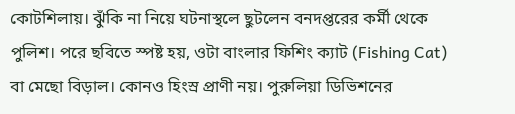কোটশিলায়। ঝুঁকি না নিয়ে ঘটনাস্থলে ছুটলেন বনদপ্তরের কর্মী থেকে পুলিশ। পরে ছবিতে স্পষ্ট হয়, ওটা বাংলার ফিশিং ক্যাট (Fishing Cat) বা মেছো বিড়াল। কোনও হিংস্র প্রাণী নয়। পুরুলিয়া ডিভিশনের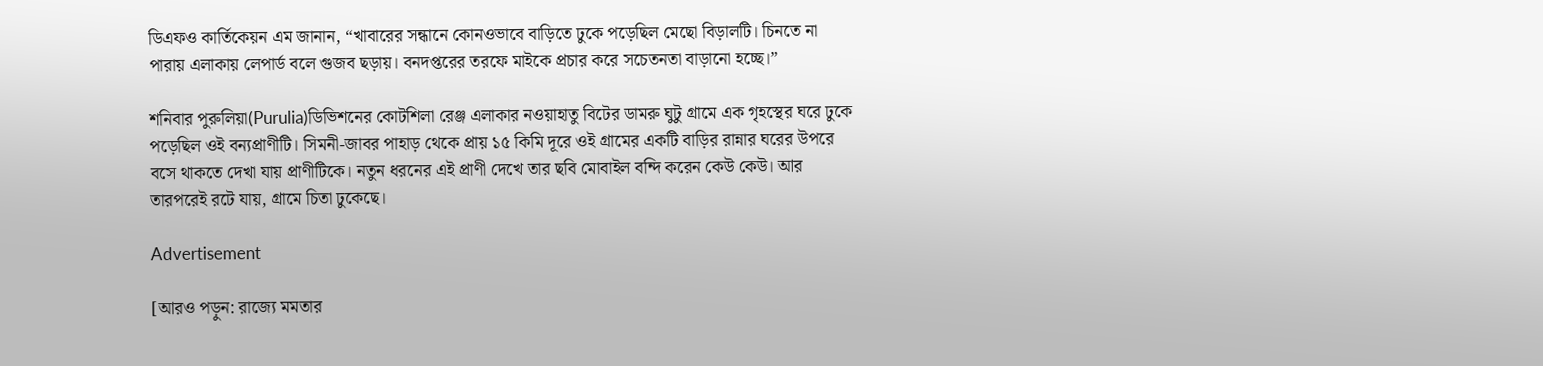ডিএফও কার্তিকেয়ন এম জানান, “খাবারের সন্ধানে কোনওভাবে বাড়িতে ঢুকে পড়েছিল মেছো বিড়ালটি। চিনতে না পারায় এলাকায় লেপার্ড বলে গুজব ছড়ায়। বনদপ্তরের তরফে মাইকে প্রচার করে সচেতনতা বাড়ানো হচ্ছে।”

শনিবার পুরুলিয়া(Purulia)ডিভিশনের কোটশিলা রেঞ্জ এলাকার নওয়াহাতু বিটের ডামরু ঘুটু গ্রামে এক গৃহস্থের ঘরে ঢুকে পড়েছিল ওই বন্যপ্রাণীটি। সিমনী-জাবর পাহাড় থেকে প্রায় ১৫ কিমি দূরে ওই গ্রামের একটি বাড়ির রান্নার ঘরের উপরে বসে থাকতে দেখা যায় প্রাণীটিকে। নতুন ধরনের এই প্রাণী দেখে তার ছবি মোবাইল বন্দি করেন কেউ কেউ। আর তারপরেই রটে যায়, গ্রামে চিতা ঢুকেছে।

Advertisement

[আরও পড়ুন: রাজ্যে মমতার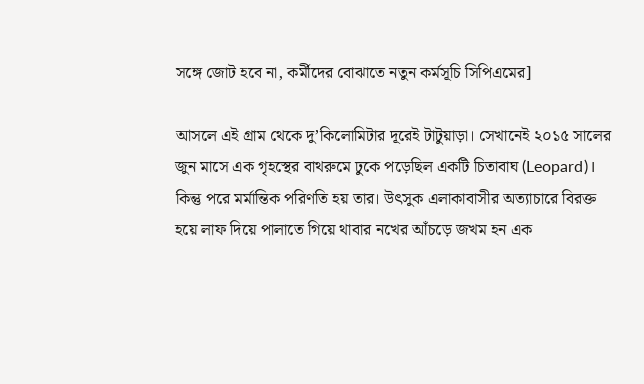সঙ্গে জোট হবে না, কর্মীদের বোঝাতে নতুন কর্মসূচি সিপিএমের]

আসলে এই গ্রাম থেকে দু’কিলোমিটার দূরেই টাটুয়াড়া। সেখানেই ২০১৫ সালের জুন মাসে এক গৃহস্থের বাথরুমে ঢুকে পড়েছিল একটি চিতাবাঘ (Leopard)। কিন্তু পরে মর্মান্তিক পরিণতি হয় তার। উৎসুক এলাকাবাসীর অত্যাচারে বিরক্ত হয়ে লাফ দিয়ে পালাতে গিয়ে থাবার নখের আঁচড়ে জখম হন এক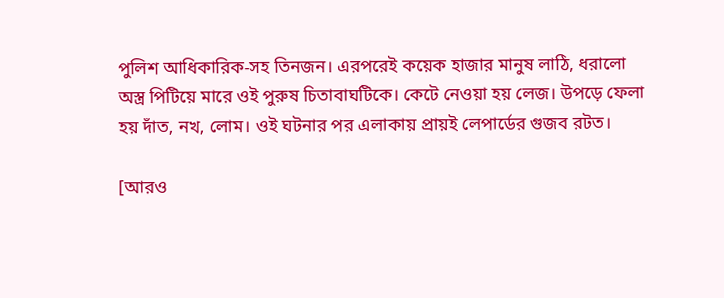পুলিশ আধিকারিক-সহ তিনজন। এরপরেই কয়েক হাজার মানুষ লাঠি, ধরালো অস্ত্র পিটিয়ে মারে ওই পুরুষ চিতাবাঘটিকে। কেটে নেওয়া হয় লেজ। উপড়ে ফেলা হয় দাঁত, নখ, লোম। ওই ঘটনার পর এলাকায় প্রায়ই লেপার্ডের গুজব রটত।

[আরও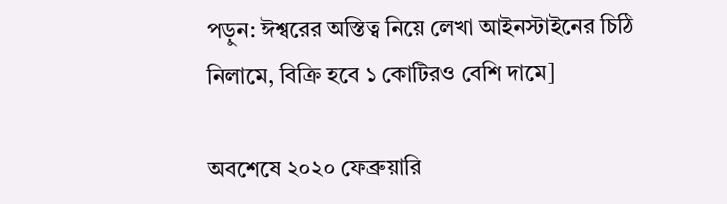পড়ুন: ঈশ্বরের অস্তিত্ব নিয়ে লেখা আইনস্টাইনের চিঠি নিলামে, বিক্রি হবে ১ কোটিরও বেশি দামে]

অবশেষে ২০২০ ফেব্রুয়ারি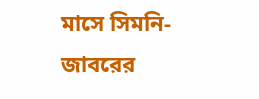মাসে সিমনি-জাবরের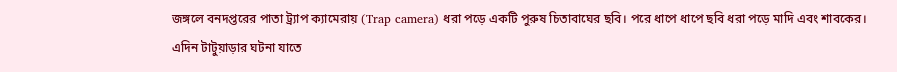জঙ্গলে বনদপ্তরের পাতা ট্র্যাপ ক্যামেরায় (Trap camera) ধরা পড়ে একটি পুরুষ চিতাবাঘের ছবি। পরে ধাপে ধাপে ছবি ধরা পড়ে মাদি এবং শাবকের। এদিন টাটুয়াড়ার ঘটনা যাতে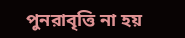পুনরাবৃত্তি না হয়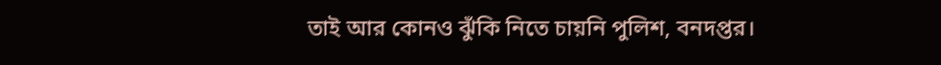তাই আর কোনও ঝুঁকি নিতে চায়নি পুলিশ, বনদপ্তর।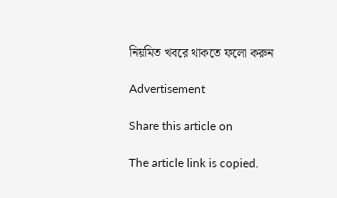নিয়মিত খবরে থাকতে ফলো করুন

Advertisement

Share this article on

The article link is copied.